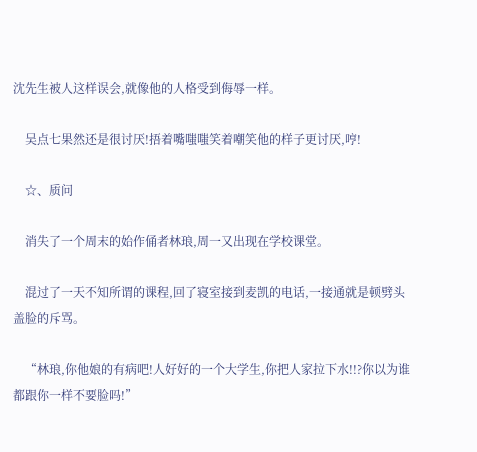沈先生被人这样误会,就像他的人格受到侮辱一样。

    吴点七果然还是很讨厌!捂着嘴嗤嗤笑着嘲笑他的样子更讨厌,哼!

    ☆、质问

    消失了一个周末的始作俑者林琅,周一又出现在学校课堂。

    混过了一天不知所谓的课程,回了寝室接到麦凯的电话,一接通就是顿劈头盖脸的斥骂。

    “林琅,你他娘的有病吧!人好好的一个大学生,你把人家拉下水!!?你以为谁都跟你一样不要脸吗!”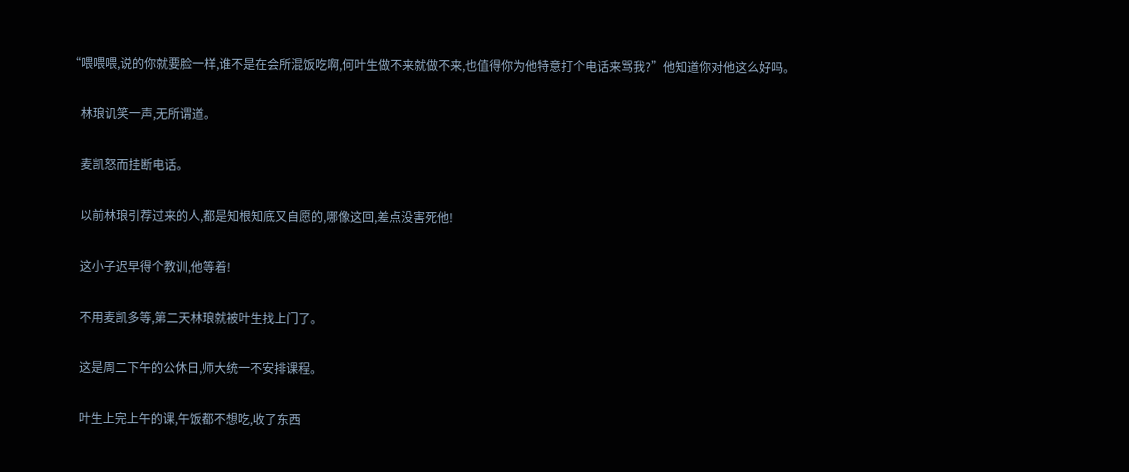“喂喂喂,说的你就要脸一样,谁不是在会所混饭吃啊,何叶生做不来就做不来,也值得你为他特意打个电话来骂我?”他知道你对他这么好吗。

    林琅讥笑一声,无所谓道。

    麦凯怒而挂断电话。

    以前林琅引荐过来的人,都是知根知底又自愿的,哪像这回,差点没害死他!

    这小子迟早得个教训,他等着!

    不用麦凯多等,第二天林琅就被叶生找上门了。

    这是周二下午的公休日,师大统一不安排课程。

    叶生上完上午的课,午饭都不想吃,收了东西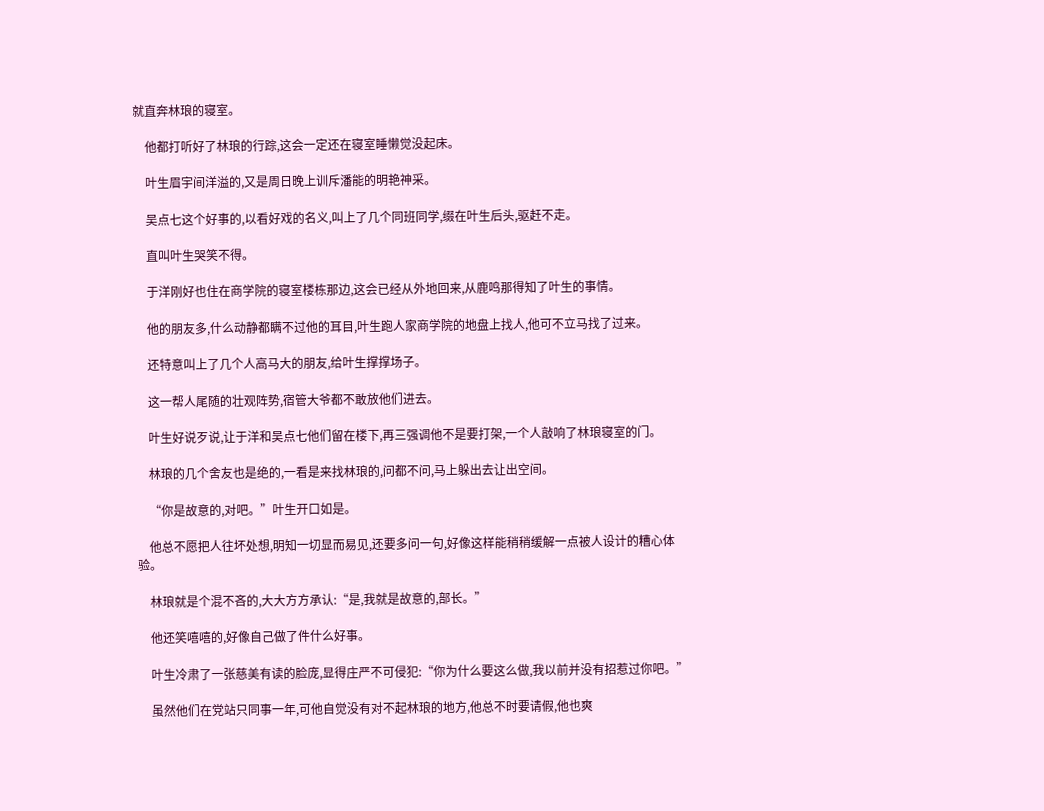就直奔林琅的寝室。

    他都打听好了林琅的行踪,这会一定还在寝室睡懒觉没起床。

    叶生眉宇间洋溢的,又是周日晚上训斥潘能的明艳神采。

    吴点七这个好事的,以看好戏的名义,叫上了几个同班同学,缀在叶生后头,驱赶不走。

    直叫叶生哭笑不得。

    于洋刚好也住在商学院的寝室楼栋那边,这会已经从外地回来,从鹿鸣那得知了叶生的事情。

    他的朋友多,什么动静都瞒不过他的耳目,叶生跑人家商学院的地盘上找人,他可不立马找了过来。

    还特意叫上了几个人高马大的朋友,给叶生撑撑场子。

    这一帮人尾随的壮观阵势,宿管大爷都不敢放他们进去。

    叶生好说歹说,让于洋和吴点七他们留在楼下,再三强调他不是要打架,一个人敲响了林琅寝室的门。

    林琅的几个舍友也是绝的,一看是来找林琅的,问都不问,马上躲出去让出空间。

    “你是故意的,对吧。”叶生开口如是。

    他总不愿把人往坏处想,明知一切显而易见,还要多问一句,好像这样能稍稍缓解一点被人设计的糟心体验。

    林琅就是个混不吝的,大大方方承认:“是,我就是故意的,部长。”

    他还笑嘻嘻的,好像自己做了件什么好事。

    叶生冷肃了一张慈美有读的脸庞,显得庄严不可侵犯:“你为什么要这么做,我以前并没有招惹过你吧。”

    虽然他们在党站只同事一年,可他自觉没有对不起林琅的地方,他总不时要请假,他也爽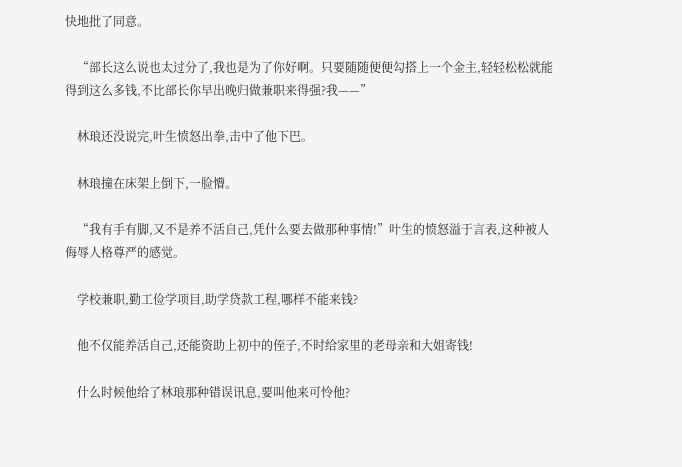快地批了同意。

    “部长这么说也太过分了,我也是为了你好啊。只要随随便便勾搭上一个金主,轻轻松松就能得到这么多钱,不比部长你早出晚归做兼职来得强?我——”

    林琅还没说完,叶生愤怒出拳,击中了他下巴。

    林琅撞在床架上倒下,一脸懵。

    “我有手有脚,又不是养不活自己,凭什么要去做那种事情!”叶生的愤怒溢于言表,这种被人侮辱人格尊严的感觉。

    学校兼职,勤工俭学项目,助学贷款工程,哪样不能来钱?

    他不仅能养活自己,还能资助上初中的侄子,不时给家里的老母亲和大姐寄钱!

    什么时候他给了林琅那种错误讯息,要叫他来可怜他?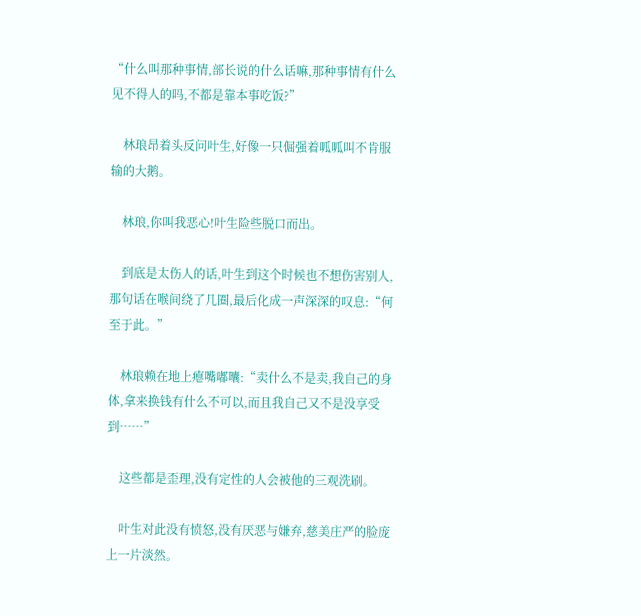“什么叫那种事情,部长说的什么话嘛,那种事情有什么见不得人的吗,不都是靠本事吃饭?”

    林琅昂着头反问叶生,好像一只倔强着呱呱叫不肯服输的大鹅。

    林琅,你叫我恶心!叶生险些脱口而出。

    到底是太伤人的话,叶生到这个时候也不想伤害别人,那句话在喉间绕了几圈,最后化成一声深深的叹息:“何至于此。”

    林琅赖在地上瘪嘴嘟囔:“卖什么不是卖,我自己的身体,拿来换钱有什么不可以,而且我自己又不是没享受到……”

    这些都是歪理,没有定性的人会被他的三观洗刷。

    叶生对此没有愤怒,没有厌恶与嫌弃,慈美庄严的脸庞上一片淡然。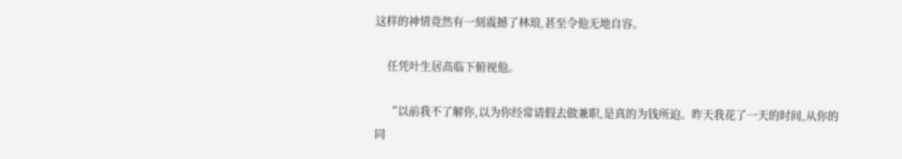这样的神情竟然有一刻震撼了林琅,甚至令他无地自容。

    任凭叶生居高临下俯视他。

    “以前我不了解你,以为你经常请假去做兼职,是真的为钱所迫。昨天我花了一天的时间,从你的同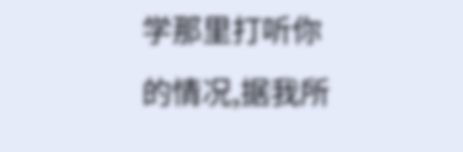学那里打听你的情况,据我所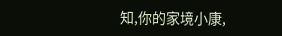知,你的家境小康,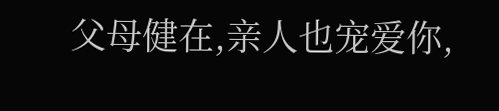父母健在,亲人也宠爱你,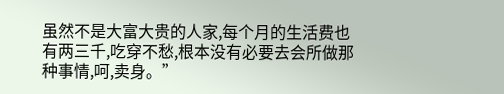虽然不是大富大贵的人家,每个月的生活费也有两三千,吃穿不愁,根本没有必要去会所做那种事情,呵,卖身。”